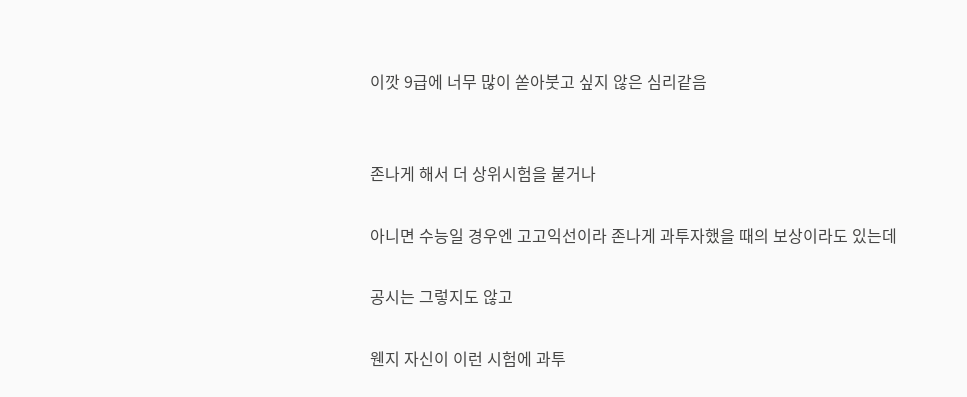이깟 9급에 너무 많이 쏟아붓고 싶지 않은 심리같음


존나게 해서 더 상위시험을 붙거나

아니면 수능일 경우엔 고고익선이라 존나게 과투자했을 때의 보상이라도 있는데

공시는 그렇지도 않고

웬지 자신이 이런 시험에 과투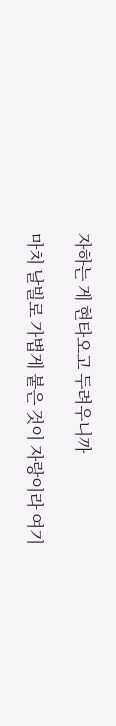자하는 게 현타오고 두려우니까

마치 날빌로 가볍게 붙은 것이 자랑이라 여기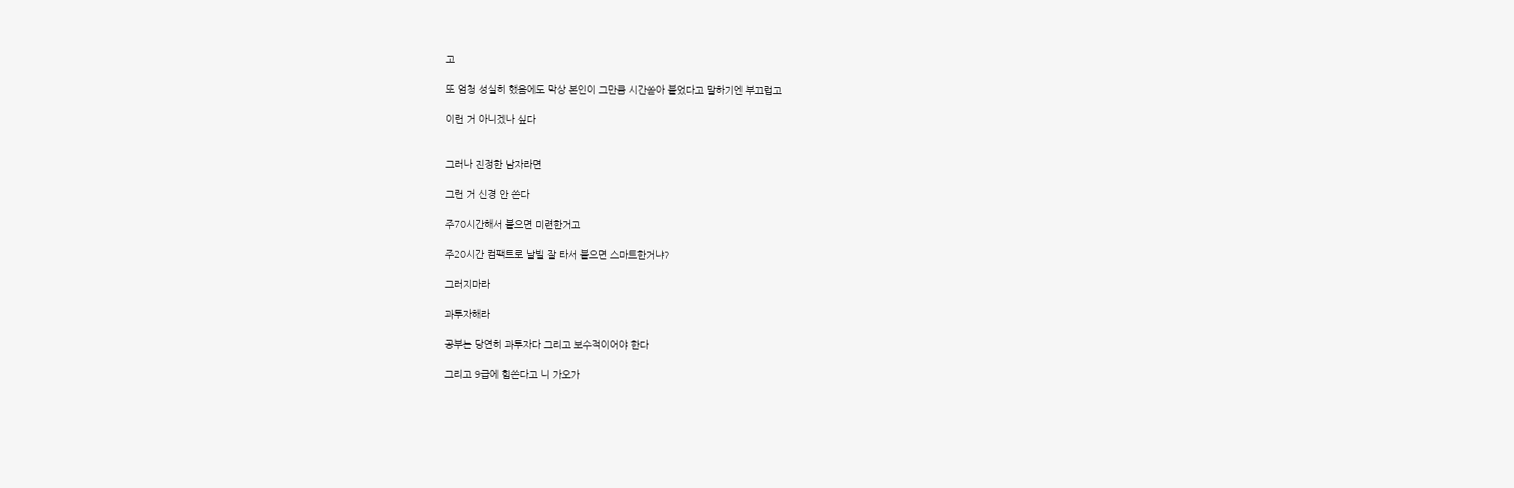고

또 엄청 성실히 했음에도 막상 본인이 그만큼 시간쏟아 붙었다고 말하기엔 부끄럽고

이런 거 아니겠나 싶다


그러나 진정한 남자라면

그런 거 신경 안 쓴다

주70시간해서 붙으면 미련한거고

주20시간 컴팩트로 날빌 잘 타서 붙으면 스마트한거냐?

그러지마라

과투자해라

공부는 당연히 과투자다 그리고 보수적이어야 한다

그리고 9급에 힘쓴다고 니 가오가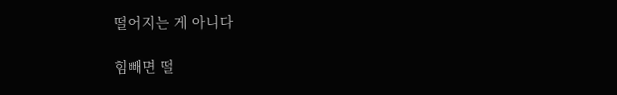떨어지는 게 아니다

힘빼면 떨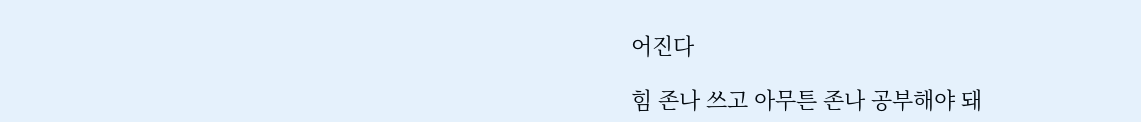어진다

힘 존나 쓰고 아무튼 존나 공부해야 돼